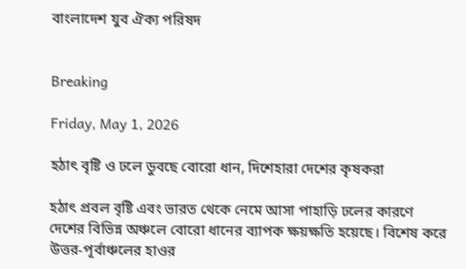বাংলাদেশ যুব ঐক্য পরিষদ


Breaking

Friday, May 1, 2026

হঠাৎ বৃষ্টি ও ঢলে ডুবছে বোরো ধান, দিশেহারা দেশের কৃষকরা

হঠাৎ প্রবল বৃষ্টি এবং ভারত থেকে নেমে আসা পাহাড়ি ঢলের কারণে দেশের বিভিন্ন অঞ্চলে বোরো ধানের ব্যাপক ক্ষয়ক্ষতি হয়েছে। বিশেষ করে উত্তর-পূর্বাঞ্চলের হাওর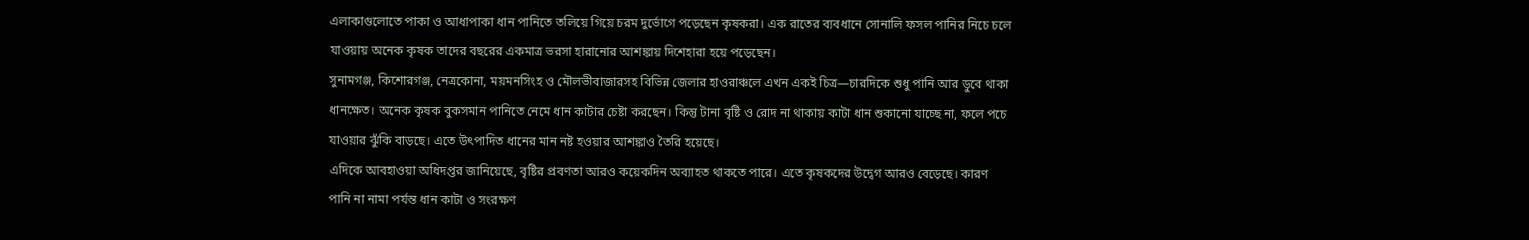এলাকাগুলোতে পাকা ও আধাপাকা ধান পানিতে তলিয়ে গিয়ে চরম দুর্ভোগে পড়েছেন কৃষকরা। এক রাতের ব্যবধানে সোনালি ফসল পানির নিচে চলে যাওয়ায় অনেক কৃষক তাদের বছরের একমাত্র ভরসা হারানোর আশঙ্কায় দিশেহারা হয়ে পড়েছেন।
সুনামগঞ্জ, কিশোরগঞ্জ, নেত্রকোনা, ময়মনসিংহ ও মৌলভীবাজারসহ বিভিন্ন জেলার হাওরাঞ্চলে এখন একই চিত্র—চারদিকে শুধু পানি আর ডুবে থাকা ধানক্ষেত। অনেক কৃষক বুকসমান পানিতে নেমে ধান কাটার চেষ্টা করছেন। কিন্তু টানা বৃষ্টি ও রোদ না থাকায় কাটা ধান শুকানো যাচ্ছে না, ফলে পচে যাওয়ার ঝুঁকি বাড়ছে। এতে উৎপাদিত ধানের মান নষ্ট হওয়ার আশঙ্কাও তৈরি হয়েছে।
এদিকে আবহাওয়া অধিদপ্তর জানিয়েছে, বৃষ্টির প্রবণতা আরও কয়েকদিন অব্যাহত থাকতে পারে। এতে কৃষকদের উদ্বেগ আরও বেড়েছে। কারণ পানি না নামা পর্যন্ত ধান কাটা ও সংরক্ষণ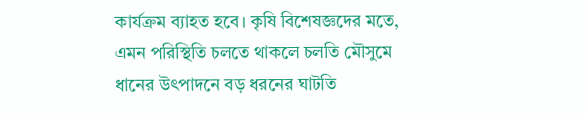কার্যক্রম ব্যাহত হবে। কৃষি বিশেষজ্ঞদের মতে, এমন পরিস্থিতি চলতে থাকলে চলতি মৌসুমে ধানের উৎপাদনে বড় ধরনের ঘাটতি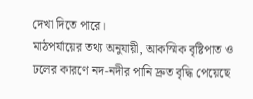দেখা দিতে পারে।
মাঠপর্যায়ের তথ্য অনুযায়ী, আকস্মিক বৃষ্টিপাত ও ঢলের কারণে নদ-নদীর পানি দ্রুত বৃদ্ধি পেয়েছে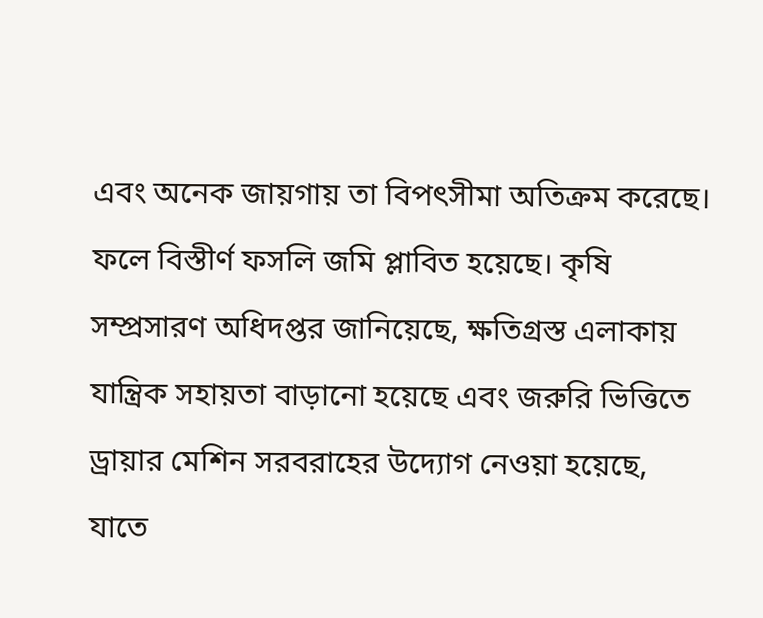এবং অনেক জায়গায় তা বিপৎসীমা অতিক্রম করেছে। ফলে বিস্তীর্ণ ফসলি জমি প্লাবিত হয়েছে। কৃষি সম্প্রসারণ অধিদপ্তর জানিয়েছে, ক্ষতিগ্রস্ত এলাকায় যান্ত্রিক সহায়তা বাড়ানো হয়েছে এবং জরুরি ভিত্তিতে ড্রায়ার মেশিন সরবরাহের উদ্যোগ নেওয়া হয়েছে, যাতে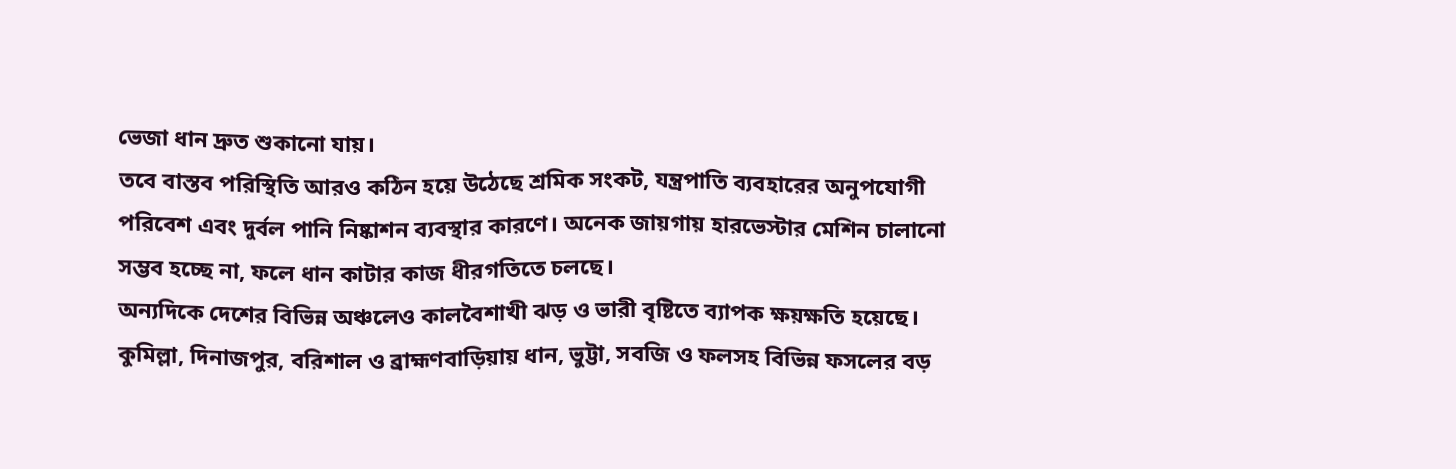ভেজা ধান দ্রুত শুকানো যায়।
তবে বাস্তব পরিস্থিতি আরও কঠিন হয়ে উঠেছে শ্রমিক সংকট, যন্ত্রপাতি ব্যবহারের অনুপযোগী পরিবেশ এবং দুর্বল পানি নিষ্কাশন ব্যবস্থার কারণে। অনেক জায়গায় হারভেস্টার মেশিন চালানো সম্ভব হচ্ছে না, ফলে ধান কাটার কাজ ধীরগতিতে চলছে।
অন্যদিকে দেশের বিভিন্ন অঞ্চলেও কালবৈশাখী ঝড় ও ভারী বৃষ্টিতে ব্যাপক ক্ষয়ক্ষতি হয়েছে। কুমিল্লা, দিনাজপুর, বরিশাল ও ব্রাহ্মণবাড়িয়ায় ধান, ভুট্টা, সবজি ও ফলসহ বিভিন্ন ফসলের বড়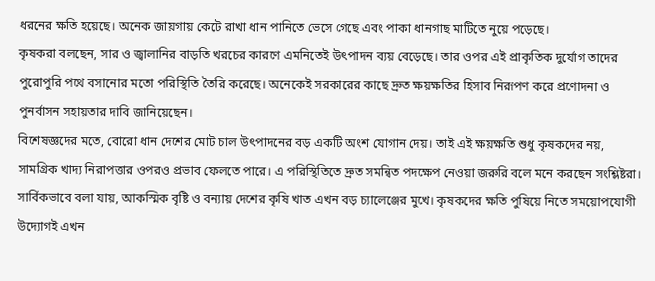ধরনের ক্ষতি হয়েছে। অনেক জায়গায় কেটে রাখা ধান পানিতে ভেসে গেছে এবং পাকা ধানগাছ মাটিতে নুয়ে পড়েছে।
কৃষকরা বলছেন, সার ও জ্বালানির বাড়তি খরচের কারণে এমনিতেই উৎপাদন ব্যয় বেড়েছে। তার ওপর এই প্রাকৃতিক দুর্যোগ তাদের পুরোপুরি পথে বসানোর মতো পরিস্থিতি তৈরি করেছে। অনেকেই সরকারের কাছে দ্রুত ক্ষয়ক্ষতির হিসাব নিরূপণ করে প্রণোদনা ও পুনর্বাসন সহায়তার দাবি জানিয়েছেন।
বিশেষজ্ঞদের মতে, বোরো ধান দেশের মোট চাল উৎপাদনের বড় একটি অংশ যোগান দেয়। তাই এই ক্ষয়ক্ষতি শুধু কৃষকদের নয়, সামগ্রিক খাদ্য নিরাপত্তার ওপরও প্রভাব ফেলতে পারে। এ পরিস্থিতিতে দ্রুত সমন্বিত পদক্ষেপ নেওয়া জরুরি বলে মনে করছেন সংশ্লিষ্টরা।
সার্বিকভাবে বলা যায়, আকস্মিক বৃষ্টি ও বন্যায় দেশের কৃষি খাত এখন বড় চ্যালেঞ্জের মুখে। কৃষকদের ক্ষতি পুষিয়ে নিতে সময়োপযোগী উদ্যোগই এখন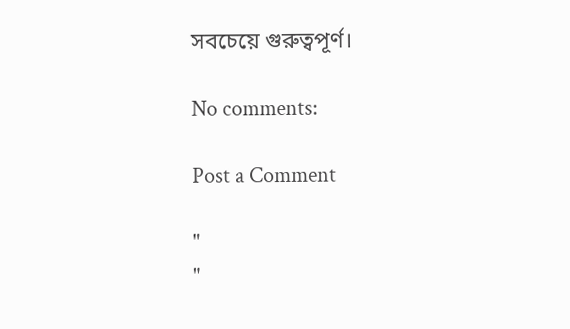সবচেয়ে গুরুত্বপূর্ণ।

No comments:

Post a Comment

"
"